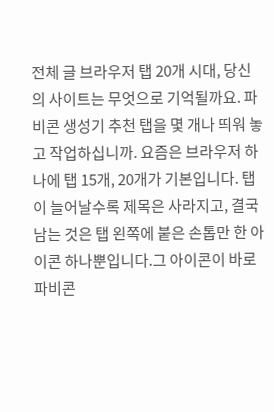전체 글 브라우저 탭 20개 시대, 당신의 사이트는 무엇으로 기억될까요. 파비콘 생성기 추천 탭을 몇 개나 띄워 놓고 작업하십니까. 요즘은 브라우저 하나에 탭 15개, 20개가 기본입니다. 탭이 늘어날수록 제목은 사라지고, 결국 남는 것은 탭 왼쪽에 붙은 손톱만 한 아이콘 하나뿐입니다.그 아이콘이 바로 파비콘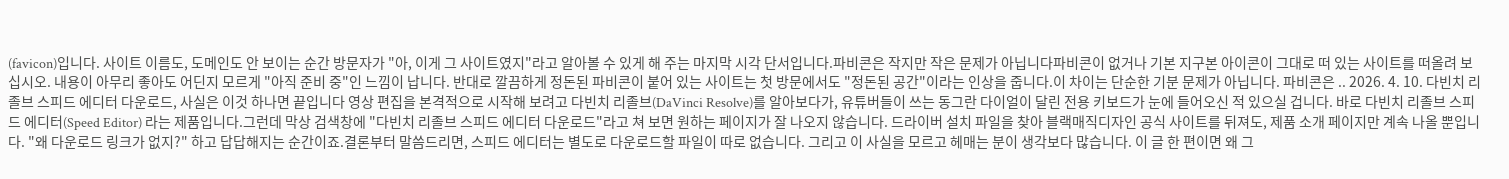(favicon)입니다. 사이트 이름도, 도메인도 안 보이는 순간 방문자가 "아, 이게 그 사이트였지"라고 알아볼 수 있게 해 주는 마지막 시각 단서입니다.파비콘은 작지만 작은 문제가 아닙니다파비콘이 없거나 기본 지구본 아이콘이 그대로 떠 있는 사이트를 떠올려 보십시오. 내용이 아무리 좋아도 어딘지 모르게 "아직 준비 중"인 느낌이 납니다. 반대로 깔끔하게 정돈된 파비콘이 붙어 있는 사이트는 첫 방문에서도 "정돈된 공간"이라는 인상을 줍니다.이 차이는 단순한 기분 문제가 아닙니다. 파비콘은 .. 2026. 4. 10. 다빈치 리졸브 스피드 에디터 다운로드, 사실은 이것 하나면 끝입니다 영상 편집을 본격적으로 시작해 보려고 다빈치 리졸브(DaVinci Resolve)를 알아보다가, 유튜버들이 쓰는 동그란 다이얼이 달린 전용 키보드가 눈에 들어오신 적 있으실 겁니다. 바로 다빈치 리졸브 스피드 에디터(Speed Editor) 라는 제품입니다.그런데 막상 검색창에 "다빈치 리졸브 스피드 에디터 다운로드"라고 쳐 보면 원하는 페이지가 잘 나오지 않습니다. 드라이버 설치 파일을 찾아 블랙매직디자인 공식 사이트를 뒤져도, 제품 소개 페이지만 계속 나올 뿐입니다. "왜 다운로드 링크가 없지?" 하고 답답해지는 순간이죠.결론부터 말씀드리면, 스피드 에디터는 별도로 다운로드할 파일이 따로 없습니다. 그리고 이 사실을 모르고 헤매는 분이 생각보다 많습니다. 이 글 한 편이면 왜 그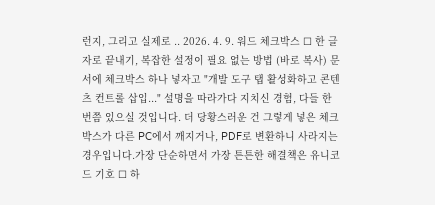런지, 그리고 실제로 .. 2026. 4. 9. 워드 체크박스 ☐ 한 글자로 끝내기, 복잡한 설정이 필요 없는 방법 (바로 복사) 문서에 체크박스 하나 넣자고 "개발 도구 탭 활성화하고 콘텐츠 컨트롤 삽입..." 설명을 따라가다 지치신 경험, 다들 한 번쯤 있으실 것입니다. 더 당황스러운 건 그렇게 넣은 체크박스가 다른 PC에서 깨지거나, PDF로 변환하니 사라지는 경우입니다.가장 단순하면서 가장 튼튼한 해결책은 유니코드 기호 ☐ 하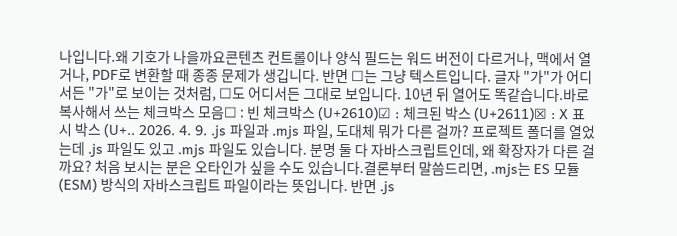나입니다.왜 기호가 나을까요콘텐츠 컨트롤이나 양식 필드는 워드 버전이 다르거나, 맥에서 열거나, PDF로 변환할 때 종종 문제가 생깁니다. 반면 ☐는 그냥 텍스트입니다. 글자 "가"가 어디서든 "가"로 보이는 것처럼, ☐도 어디서든 그대로 보입니다. 10년 뒤 열어도 똑같습니다.바로 복사해서 쓰는 체크박스 모음☐ : 빈 체크박스 (U+2610)☑ : 체크된 박스 (U+2611)☒ : X 표시 박스 (U+.. 2026. 4. 9. .js 파일과 .mjs 파일, 도대체 뭐가 다른 걸까? 프로젝트 폴더를 열었는데 .js 파일도 있고 .mjs 파일도 있습니다. 분명 둘 다 자바스크립트인데, 왜 확장자가 다른 걸까요? 처음 보시는 분은 오타인가 싶을 수도 있습니다.결론부터 말씀드리면, .mjs는 ES 모듈(ESM) 방식의 자바스크립트 파일이라는 뜻입니다. 반면 .js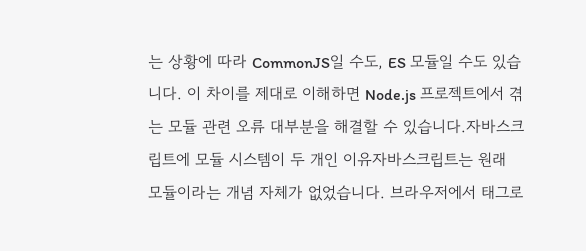는 상황에 따라 CommonJS일 수도, ES 모듈일 수도 있습니다. 이 차이를 제대로 이해하면 Node.js 프로젝트에서 겪는 모듈 관련 오류 대부분을 해결할 수 있습니다.자바스크립트에 모듈 시스템이 두 개인 이유자바스크립트는 원래 모듈이라는 개념 자체가 없었습니다. 브라우저에서 태그로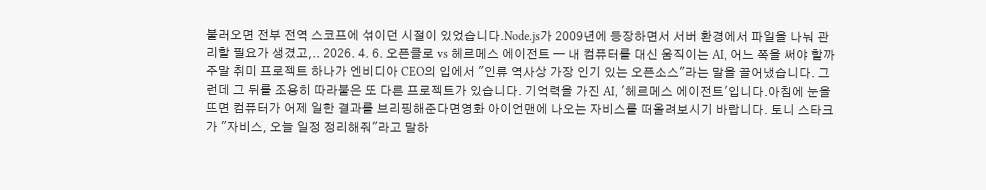불러오면 전부 전역 스코프에 섞이던 시절이 있었습니다.Node.js가 2009년에 등장하면서 서버 환경에서 파일을 나눠 관리할 필요가 생겼고,.. 2026. 4. 6. 오픈클로 vs 헤르메스 에이전트 — 내 컴퓨터를 대신 움직이는 AI, 어느 쪽을 써야 할까 주말 취미 프로젝트 하나가 엔비디아 CEO의 입에서 "인류 역사상 가장 인기 있는 오픈소스"라는 말을 끌어냈습니다. 그런데 그 뒤를 조용히 따라붙은 또 다른 프로젝트가 있습니다. 기억력을 가진 AI, '헤르메스 에이전트'입니다.아침에 눈을 뜨면 컴퓨터가 어제 일한 결과를 브리핑해준다면영화 아이언맨에 나오는 자비스를 떠올려보시기 바랍니다. 토니 스타크가 "자비스, 오늘 일정 정리해줘"라고 말하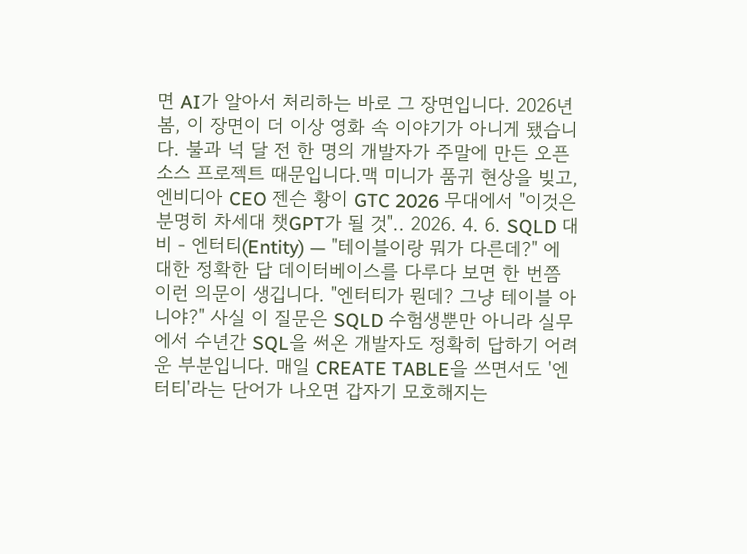면 AI가 알아서 처리하는 바로 그 장면입니다. 2026년 봄, 이 장면이 더 이상 영화 속 이야기가 아니게 됐습니다. 불과 넉 달 전 한 명의 개발자가 주말에 만든 오픈소스 프로젝트 때문입니다.맥 미니가 품귀 현상을 빚고, 엔비디아 CEO 젠슨 황이 GTC 2026 무대에서 "이것은 분명히 차세대 챗GPT가 될 것".. 2026. 4. 6. SQLD 대비 - 엔터티(Entity) — "테이블이랑 뭐가 다른데?" 에 대한 정확한 답 데이터베이스를 다루다 보면 한 번쯤 이런 의문이 생깁니다. "엔터티가 뭔데? 그냥 테이블 아니야?" 사실 이 질문은 SQLD 수험생뿐만 아니라 실무에서 수년간 SQL을 써온 개발자도 정확히 답하기 어려운 부분입니다. 매일 CREATE TABLE을 쓰면서도 '엔터티'라는 단어가 나오면 갑자기 모호해지는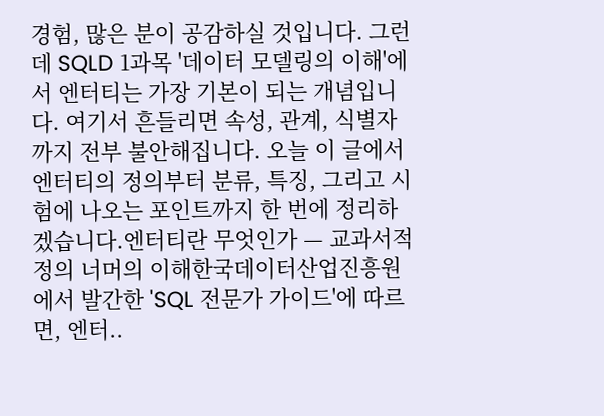경험, 많은 분이 공감하실 것입니다. 그런데 SQLD 1과목 '데이터 모델링의 이해'에서 엔터티는 가장 기본이 되는 개념입니다. 여기서 흔들리면 속성, 관계, 식별자까지 전부 불안해집니다. 오늘 이 글에서 엔터티의 정의부터 분류, 특징, 그리고 시험에 나오는 포인트까지 한 번에 정리하겠습니다.엔터티란 무엇인가 — 교과서적 정의 너머의 이해한국데이터산업진흥원에서 발간한 'SQL 전문가 가이드'에 따르면, 엔터..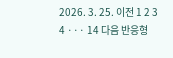2026. 3. 25. 이전 1 2 3 4 ··· 14 다음 반응형